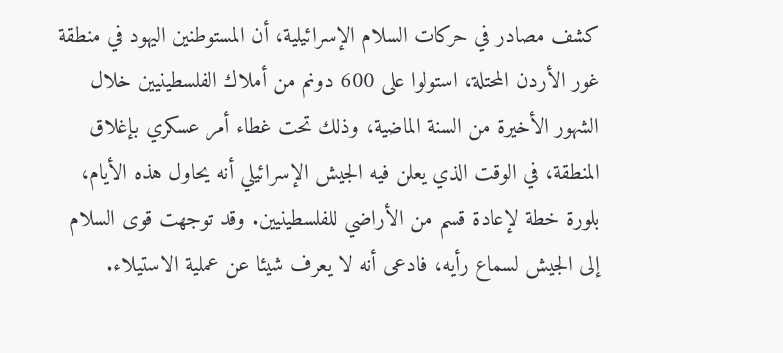كشف مصادر في حركات السلام الإسرائيلية، أن المستوطنين اليهود في منطقة غور الأردن المحتلة، استولوا على 600 دونم من أملاك الفلسطينيين خلال الشهور الأخيرة من السنة الماضية، وذلك تحت غطاء أمر عسكري بإغلاق المنطقة، في الوقت الذي يعلن فيه الجيش الإسرائيلي أنه يحاول هذه الأيام، بلورة خطة لإعادة قسم من الأراضي للفلسطينيين. وقد توجهت قوى السلام إلى الجيش لسماع رأيه، فادعى أنه لا يعرف شيئا عن عملية الاستيلاء.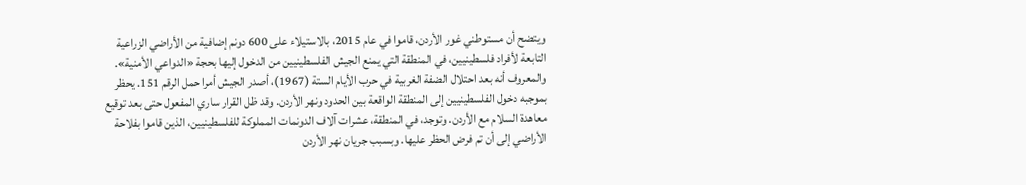ويتضح أن مستوطني غور الأردن، قاموا في عام 2015، بالاستيلاء على 600 دونم إضافية من الأراضي الزراعية التابعة لأفراد فلسطينيين، في المنطقة التي يمنع الجيش الفلسطينيين من الدخول إليها بحجة «الدواعي الأمنية». والمعروف أنه بعد احتلال الضفة الغربية في حرب الأيام الستة (1967)، أصدر الجيش أمرا حمل الرقم 151. يحظر بموجبه دخول الفلسطينيين إلى المنطقة الواقعة بين الحدود ونهر الأردن. وقد ظل القرار ساري المفعول حتى بعد توقيع معاهدة السلام مع الأردن. وتوجد، في المنطقة، عشرات آلاف الدونمات المملوكة للفلسطينيين، الذين قاموا بفلاحة الأراضي إلى أن تم فرض الحظر عليها. وبسبب جريان نهر الأردن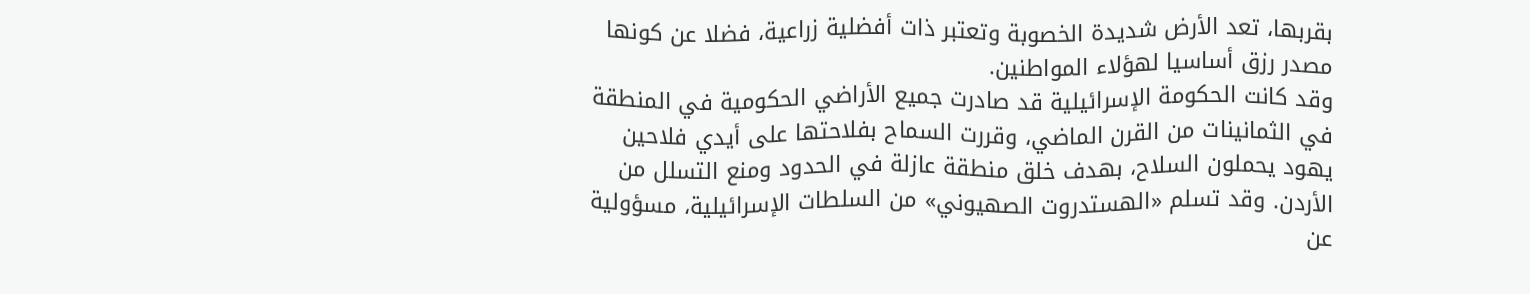بقربها، تعد الأرض شديدة الخصوبة وتعتبر ذات أفضلية زراعية، فضلا عن كونها مصدر رزق أساسيا لهؤلاء المواطنين.
وقد كانت الحكومة الإسرائيلية قد صادرت جميع الأراضي الحكومية في المنطقة في الثمانينات من القرن الماضي، وقررت السماح بفلاحتها على أيدي فلاحين يهود يحملون السلاح، بهدف خلق منطقة عازلة في الحدود ومنع التسلل من الأردن. وقد تسلم «الهستدروت الصهيوني» من السلطات الإسرائيلية، مسؤولية عن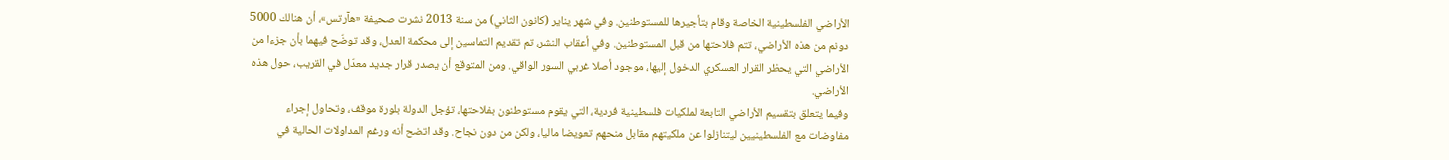الأراضي الفلسطينية الخاصة وقام بتأجيرها للمستوطنين. وفي شهر يناير (كانون الثاني) من سنة 2013 نشرت صحيفة «هآرتس»، أن هنالك 5000 دونم من هذه الأراضي، تتم فلاحتها من قبل المستوطنين. وفي أعقاب النشر، تم تقديم التماسين إلى محكمة العدل، وقد توضّح فيهما بأن جزءا من الأراضي التي يحظر القرار العسكري الدخول إليها، موجود أصلا غربي السور الواقي. ومن المتوقع أن يصدر قرار جديد معدّل في القريب، حول هذه الأراضي.
وفيما يتعلق بتقسيم الأراضي التابعة لملكيات فلسطينية فردية، التي يقوم مستوطنون بفلاحتها، تؤجل الدولة بلورة موقف، وتحاول إجراء مفاوضات مع الفلسطينيين ليتنازلوا عن ملكيتهم مقابل منحهم تعويضا ماليا، ولكن من دون نجاح. وقد اتضح أنه ورغم المداولات الحالية في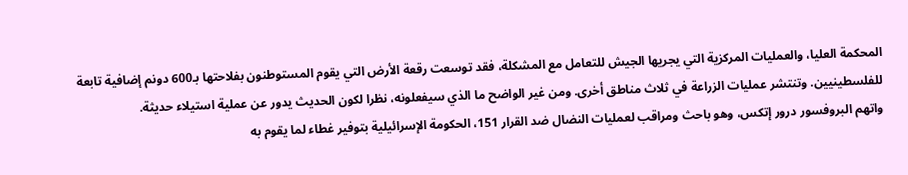المحكمة العليا، والعمليات المركزية التي يجريها الجيش للتعامل مع المشكلة، فقد توسعت رقعة الأرض التي يقوم المستوطنون بفلاحتها بـ600 دونم إضافية تابعة للفلسطينيين. وتنتشر عمليات الزراعة في ثلاث مناطق أخرى. ومن غير الواضح ما الذي سيفعلونه، نظرا لكون الحديث يدور عن عملية استيلاء حديثة.
واتهم البروفسور درور إتكس، وهو باحث ومراقب لعمليات النضال ضد القرار 151، الحكومة الإسرائيلية بتوفير غطاء لما يقوم به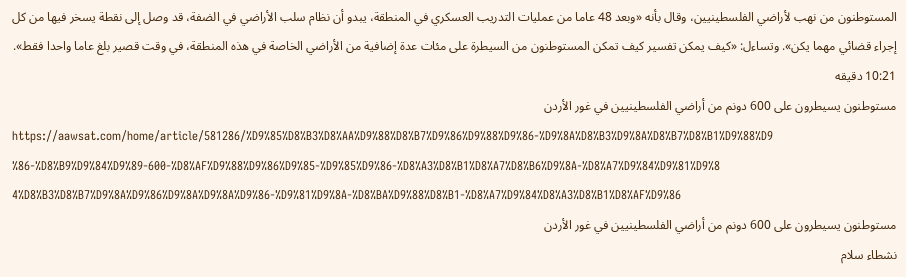المستوطنون من نهب لأراضي الفلسطينيين، وقال بأنه «وبعد 48 عاما من عمليات التدريب العسكري في المنطقة، يبدو أن نظام سلب الأراضي في الضفة، قد وصل إلى نقطة يسخر فيها من كل إجراء قضائي مهما يكن». وتساءل: «كيف يمكن تفسير كيف تمكن المستوطنون من السيطرة على مئات عدة إضافية من الأراضي الخاصة في هذه المنطقة، في وقت قصير بلغ عاما واحدا فقط».
10:21 دقيقه
مستوطنون يسيطرون على 600 دونم من أراضي الفلسطينيين في غور الأردن
https://aawsat.com/home/article/581286/%D9%85%D8%B3%D8%AA%D9%88%D8%B7%D9%86%D9%88%D9%86-%D9%8A%D8%B3%D9%8A%D8%B7%D8%B1%D9%88%D9%86-%D8%B9%D9%84%D9%89-600-%D8%AF%D9%88%D9%86%D9%85-%D9%85%D9%86-%D8%A3%D8%B1%D8%A7%D8%B6%D9%8A-%D8%A7%D9%84%D9%81%D9%84%D8%B3%D8%B7%D9%8A%D9%86%D9%8A%D9%8A%D9%86-%D9%81%D9%8A-%D8%BA%D9%88%D8%B1-%D8%A7%D9%84%D8%A3%D8%B1%D8%AF%D9%86
مستوطنون يسيطرون على 600 دونم من أراضي الفلسطينيين في غور الأردن
نشطاء سلام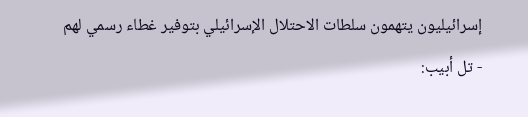إسرائيليون يتهمون سلطات الاحتلال الإسرائيلي بتوفير غطاء رسمي لهم
- تل أبيب: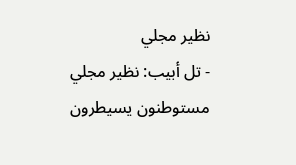نظير مجلي
- تل أبيب: نظير مجلي
مستوطنون يسيطرون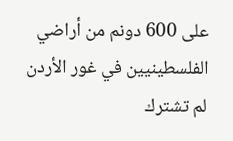على 600 دونم من أراضي الفلسطينيين في غور الأردن
لم تشترك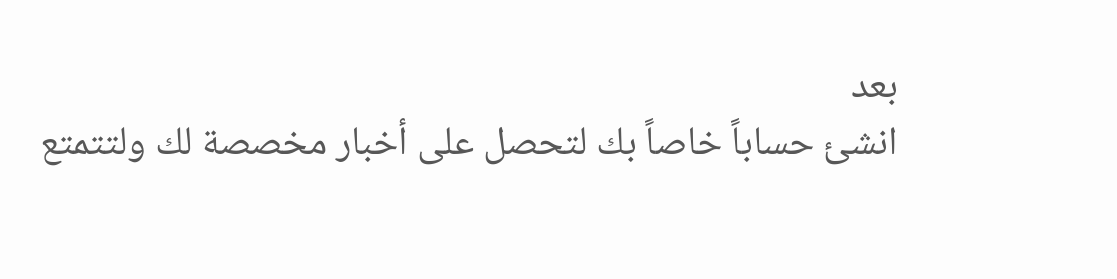بعد
انشئ حساباً خاصاً بك لتحصل على أخبار مخصصة لك ولتتمتع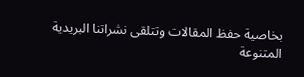بخاصية حفظ المقالات وتتلقى نشراتنا البريدية المتنوعة